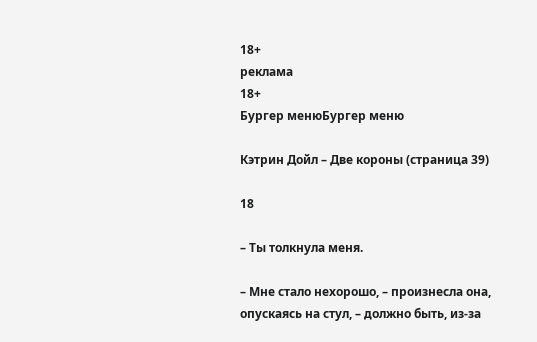18+
реклама
18+
Бургер менюБургер меню

Кэтрин Дойл – Две короны (страница 39)

18

– Ты толкнула меня.

– Мне стало нехорошо, – произнесла она, опускаясь на стул, – должно быть, из-за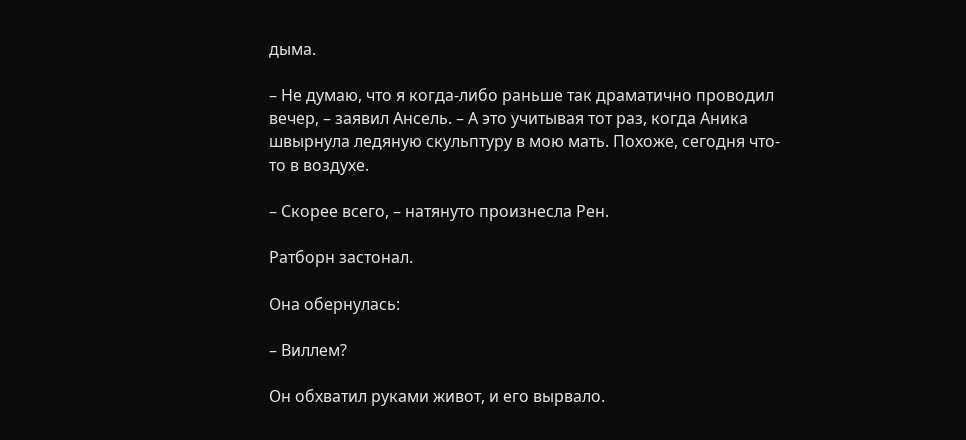дыма.

– Не думаю, что я когда-либо раньше так драматично проводил вечер, – заявил Ансель. – А это учитывая тот раз, когда Аника швырнула ледяную скульптуру в мою мать. Похоже, сегодня что-то в воздухе.

– Скорее всего, – натянуто произнесла Рен.

Ратборн застонал.

Она обернулась:

– Виллем?

Он обхватил руками живот, и его вырвало.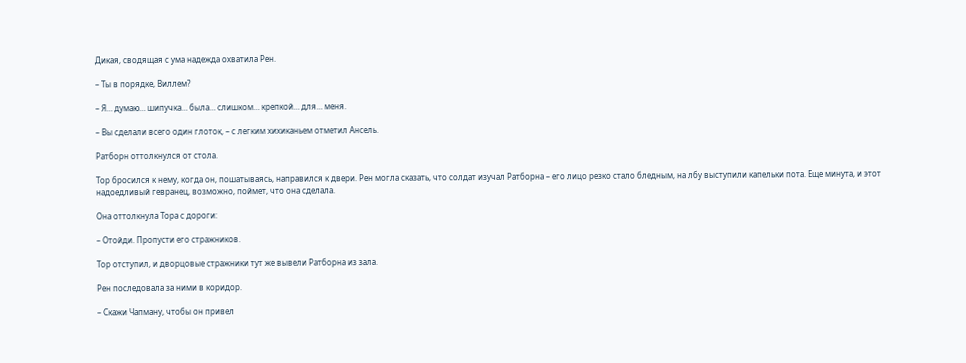Дикая, сводящая с ума надежда охватила Рен.

– Ты в порядке, Виллем?

– Я… думаю… шипучка… была… слишком… крепкой… для… меня.

– Вы сделали всего один глоток, – с легким хихиканьем отметил Ансель.

Ратборн оттолкнулся от стола.

Тор бросился к нему, когда он, пошатываясь, направился к двери. Рен могла сказать, что солдат изучал Ратборна – его лицо резко стало бледным, на лбу выступили капельки пота. Еще минута, и этот надоедливый гевранец, возможно, поймет, что она сделала.

Она оттолкнула Тора с дороги:

– Отойди. Пропусти его стражников.

Тор отступил, и дворцовые стражники тут же вывели Ратборна из зала.

Рен последовала за ними в коридор.

– Скажи Чапману, чтобы он привел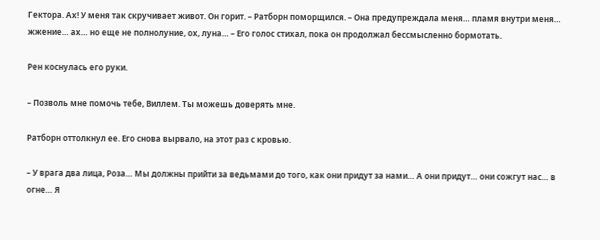Гектора. Ах! У меня так скручивает живот. Он горит. – Ратборн поморщился. – Она предупреждала меня… пламя внутри меня… жжение… ах… но еще не полнолуние, ох, луна… – Его голос стихал, пока он продолжал бессмысленно бормотать.

Рен коснулась его руки.

– Позволь мне помочь тебе, Виллем. Ты можешь доверять мне.

Ратборн оттолкнул ее. Его снова вырвало, на этот раз с кровью.

– У врага два лица, Роза… Мы должны прийти за ведьмами до того, как они придут за нами… А они придут… они сожгут нас… в огне… Я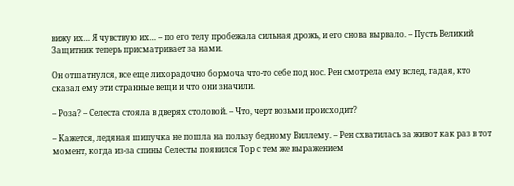вижу их… Я чувствую их… – по его телу пробежала сильная дрожь, и его снова вырвало. – Пусть Великий Защитник теперь присматривает за нами.

Он отшатнулся, все еще лихорадочно бормоча что-то себе под нос. Рен смотрела ему вслед, гадая, кто сказал ему эти странные вещи и что они значили.

– Роза? – Селеста стояла в дверях столовой. – Что, черт возьми происходит?

– Кажется, ледяная шипучка не пошла на пользу бедному Виллему. – Рен схватилась за живот как раз в тот момент, когда из-за спины Селесты появился Тор с тем же выражением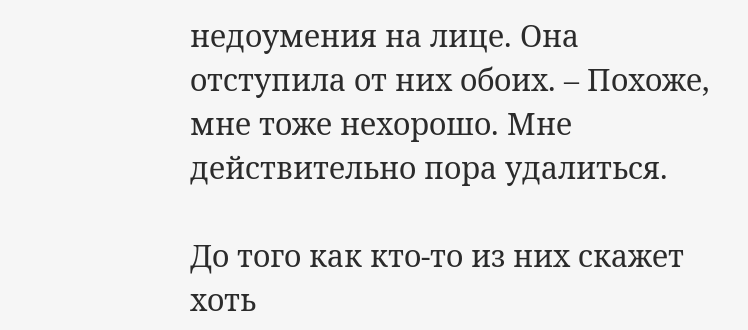недоумения на лице. Она отступила от них обоих. – Похоже, мне тоже нехорошо. Мне действительно пора удалиться.

До того как кто-то из них скажет хоть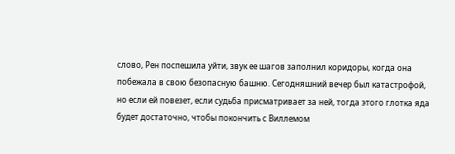слово, Рен поспешила уйти, звук ее шагов заполнил коридоры, когда она побежала в свою безопасную башню. Сегодняшний вечер был катастрофой, но если ей повезет, если судьба присматривает за ней, тогда этого глотка яда будет достаточно, чтобы покончить с Виллемом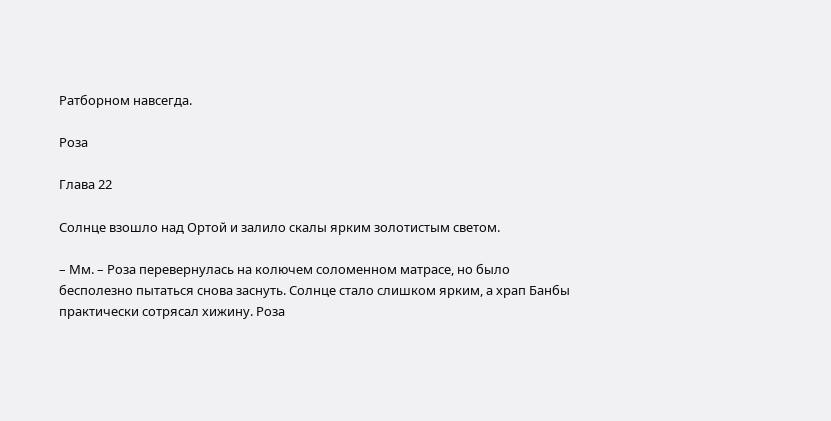Ратборном навсегда.

Роза

Глава 22

Солнце взошло над Ортой и залило скалы ярким золотистым светом.

– Мм. – Роза перевернулась на колючем соломенном матрасе, но было бесполезно пытаться снова заснуть. Солнце стало слишком ярким, а храп Банбы практически сотрясал хижину. Роза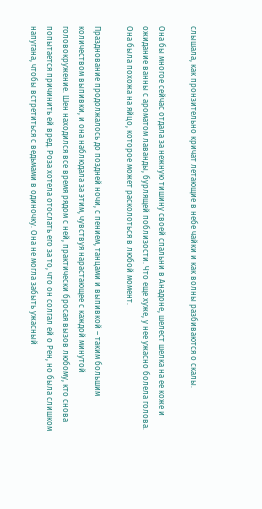слышала, как пронзительно кричат летающие в небе чайки и как волны разбиваются о скалы.

Она бы многое сейчас отдала за нежную тишину своей спальни в Анадоне, шелест шелка на ее коже и ожидание ванны с ароматом лаванды, бурлящей поблизости. Что еще хуже, у нее ужасно болела голова. Она была похожа на яйцо, которое может расколоться в любой момент.

Празднование продолжалось до поздней ночи, с пением, танцами и выпивкой – таким большим количеством выпивки, и она наблюдала за этим, чувствуя нарастающее с каждой минутой головокружение. Шен находился все время рядом с ней, практически бросая вызов любому, кто снова попытается причинить ей вред. Роза хотела отослать его за то, что он солгал ей о Рен, но была слишком напугана, чтобы встретиться с ведьмами в одиночку. Она не могла забыть ужасный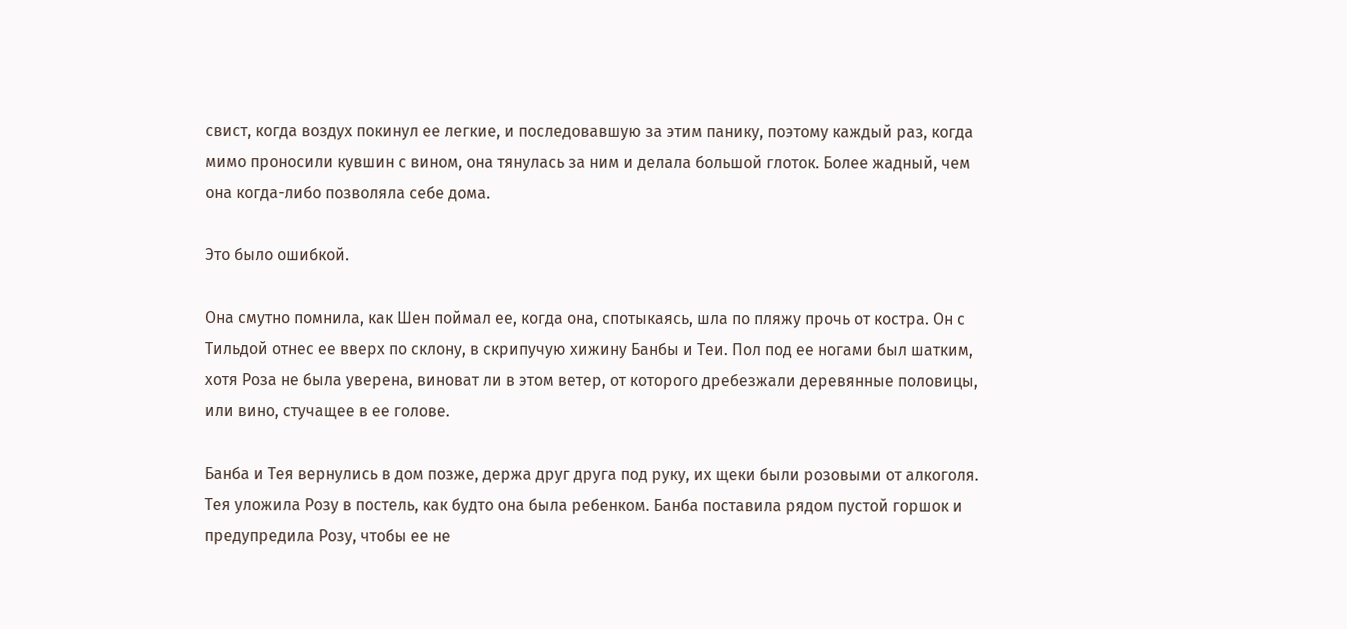свист, когда воздух покинул ее легкие, и последовавшую за этим панику, поэтому каждый раз, когда мимо проносили кувшин с вином, она тянулась за ним и делала большой глоток. Более жадный, чем она когда-либо позволяла себе дома.

Это было ошибкой.

Она смутно помнила, как Шен поймал ее, когда она, спотыкаясь, шла по пляжу прочь от костра. Он с Тильдой отнес ее вверх по склону, в скрипучую хижину Банбы и Теи. Пол под ее ногами был шатким, хотя Роза не была уверена, виноват ли в этом ветер, от которого дребезжали деревянные половицы, или вино, стучащее в ее голове.

Банба и Тея вернулись в дом позже, держа друг друга под руку, их щеки были розовыми от алкоголя. Тея уложила Розу в постель, как будто она была ребенком. Банба поставила рядом пустой горшок и предупредила Розу, чтобы ее не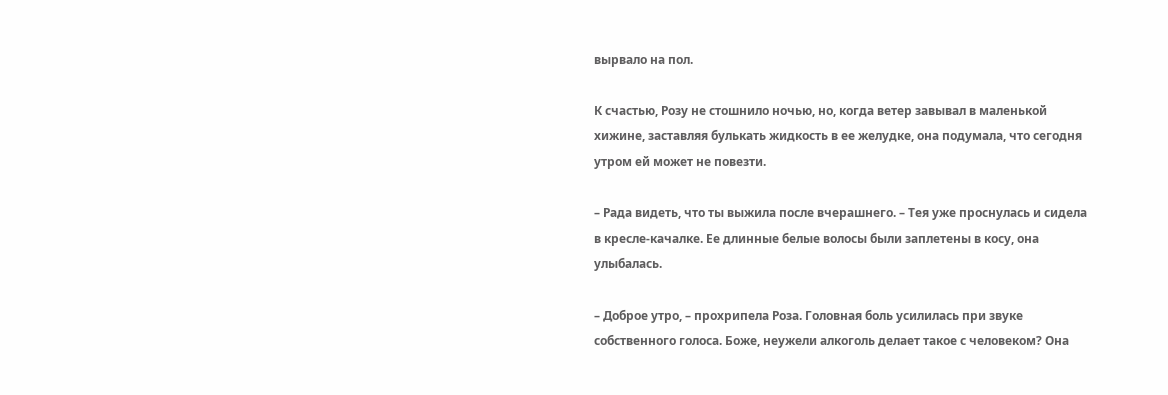вырвало на пол.

К счастью, Розу не стошнило ночью, но, когда ветер завывал в маленькой хижине, заставляя булькать жидкость в ее желудке, она подумала, что сегодня утром ей может не повезти.

– Рада видеть, что ты выжила после вчерашнего. – Тея уже проснулась и сидела в кресле-качалке. Ее длинные белые волосы были заплетены в косу, она улыбалась.

– Доброе утро, – прохрипела Роза. Головная боль усилилась при звуке собственного голоса. Боже, неужели алкоголь делает такое с человеком? Она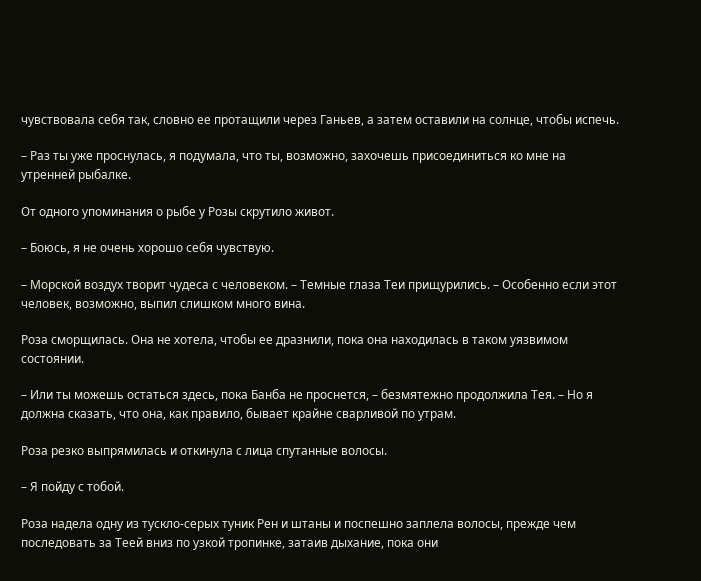чувствовала себя так, словно ее протащили через Ганьев, а затем оставили на солнце, чтобы испечь.

– Раз ты уже проснулась, я подумала, что ты, возможно, захочешь присоединиться ко мне на утренней рыбалке.

От одного упоминания о рыбе у Розы скрутило живот.

– Боюсь, я не очень хорошо себя чувствую.

– Морской воздух творит чудеса с человеком. – Темные глаза Теи прищурились. – Особенно если этот человек, возможно, выпил слишком много вина.

Роза сморщилась. Она не хотела, чтобы ее дразнили, пока она находилась в таком уязвимом состоянии.

– Или ты можешь остаться здесь, пока Банба не проснется, – безмятежно продолжила Тея. – Но я должна сказать, что она, как правило, бывает крайне сварливой по утрам.

Роза резко выпрямилась и откинула с лица спутанные волосы.

– Я пойду с тобой.

Роза надела одну из тускло-серых туник Рен и штаны и поспешно заплела волосы, прежде чем последовать за Теей вниз по узкой тропинке, затаив дыхание, пока они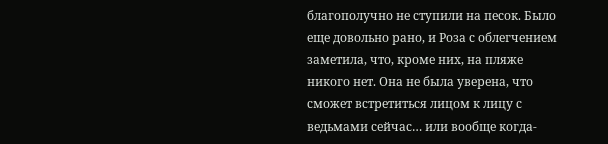благополучно не ступили на песок. Было еще довольно рано, и Роза с облегчением заметила, что, кроме них, на пляже никого нет. Она не была уверена, что сможет встретиться лицом к лицу с ведьмами сейчас… или вообще когда-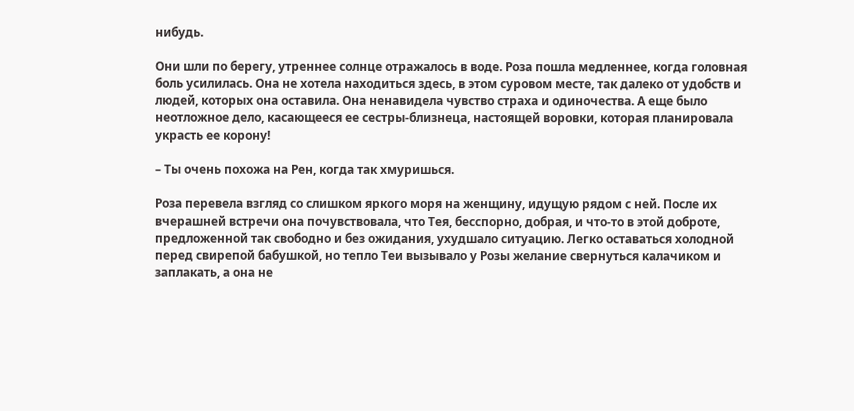нибудь.

Они шли по берегу, утреннее солнце отражалось в воде. Роза пошла медленнее, когда головная боль усилилась. Она не хотела находиться здесь, в этом суровом месте, так далеко от удобств и людей, которых она оставила. Она ненавидела чувство страха и одиночества. А еще было неотложное дело, касающееся ее сестры-близнеца, настоящей воровки, которая планировала украсть ее корону!

– Ты очень похожа на Рен, когда так хмуришься.

Роза перевела взгляд со слишком яркого моря на женщину, идущую рядом с ней. После их вчерашней встречи она почувствовала, что Тея, бесспорно, добрая, и что-то в этой доброте, предложенной так свободно и без ожидания, ухудшало ситуацию. Легко оставаться холодной перед свирепой бабушкой, но тепло Теи вызывало у Розы желание свернуться калачиком и заплакать, а она не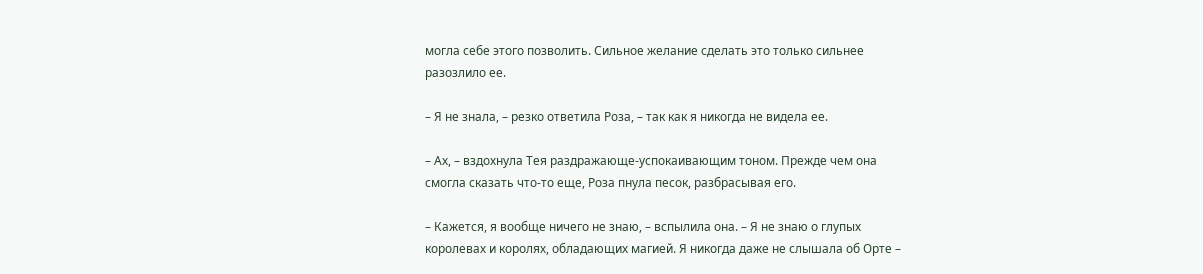могла себе этого позволить. Сильное желание сделать это только сильнее разозлило ее.

– Я не знала, – резко ответила Роза, – так как я никогда не видела ее.

– Ах, – вздохнула Тея раздражающе-успокаивающим тоном. Прежде чем она смогла сказать что-то еще, Роза пнула песок, разбрасывая его.

– Кажется, я вообще ничего не знаю, – вспылила она. – Я не знаю о глупых королевах и королях, обладающих магией. Я никогда даже не слышала об Орте –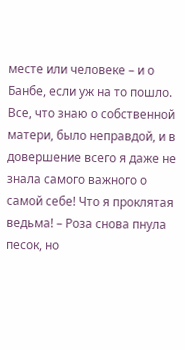месте или человеке – и о Банбе, если уж на то пошло. Все, что знаю о собственной матери, было неправдой, и в довершение всего я даже не знала самого важного о самой себе! Что я проклятая ведьма! – Роза снова пнула песок, но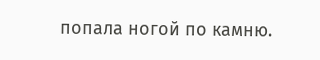попала ногой по камню.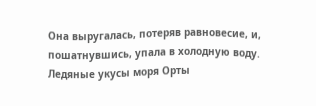Она выругалась, потеряв равновесие, и, пошатнувшись, упала в холодную воду. Ледяные укусы моря Орты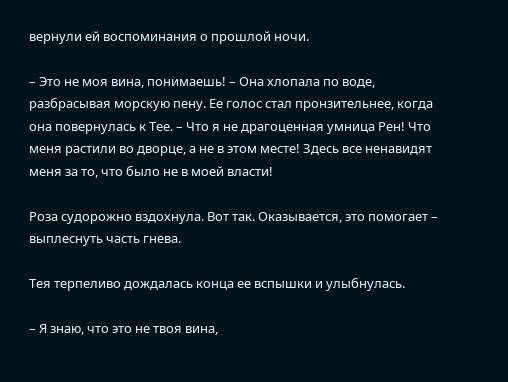вернули ей воспоминания о прошлой ночи.

– Это не моя вина, понимаешь! – Она хлопала по воде, разбрасывая морскую пену. Ее голос стал пронзительнее, когда она повернулась к Тее. – Что я не драгоценная умница Рен! Что меня растили во дворце, а не в этом месте! Здесь все ненавидят меня за то, что было не в моей власти!

Роза судорожно вздохнула. Вот так. Оказывается, это помогает – выплеснуть часть гнева.

Тея терпеливо дождалась конца ее вспышки и улыбнулась.

– Я знаю, что это не твоя вина,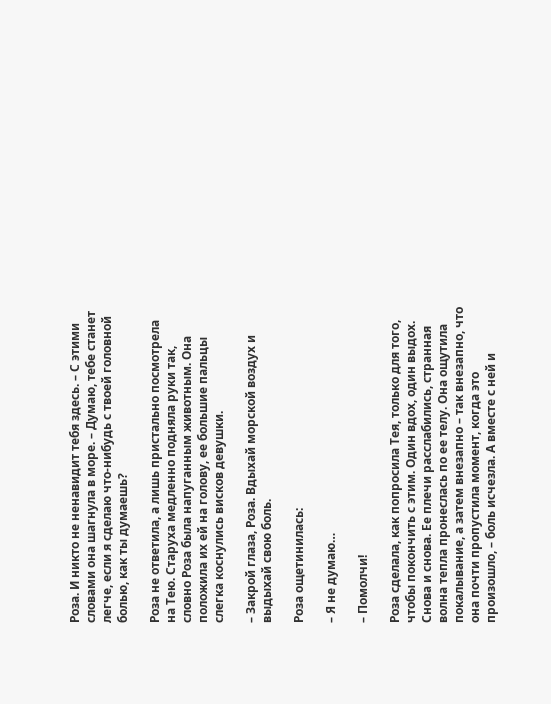Роза. И никто не ненавидит тебя здесь. – С этими словами она шагнула в море. – Думаю, тебе станет легче, если я сделаю что-нибудь с твоей головной болью, как ты думаешь?

Роза не ответила, а лишь пристально посмотрела на Тею. Старуха медленно подняла руки так, словно Роза была напуганным животным. Она положила их ей на голову, ее большие пальцы слегка коснулись висков девушки.

– Закрой глаза, Роза. Вдыхай морской воздух и выдыхай свою боль.

Роза ощетинилась:

– Я не думаю…

– Помолчи!

Роза сделала, как попросила Тея, только для того, чтобы покончить с этим. Один вдох, один выдох. Снова и снова. Ее плечи расслабились, странная волна тепла пронеслась по ее телу. Она ощутила покалывание, а затем внезапно – так внезапно, что она почти пропустила момент, когда это произошло, – боль исчезла. А вместе с ней и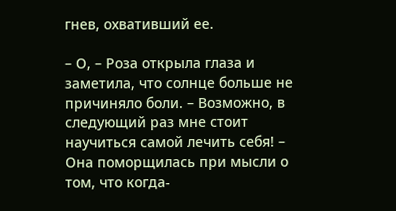гнев, охвативший ее.

– О, – Роза открыла глаза и заметила, что солнце больше не причиняло боли. – Возможно, в следующий раз мне стоит научиться самой лечить себя! – Она поморщилась при мысли о том, что когда-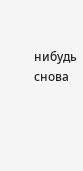нибудь снова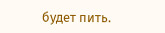будет пить.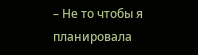– Не то чтобы я планировала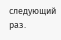следующий раз.